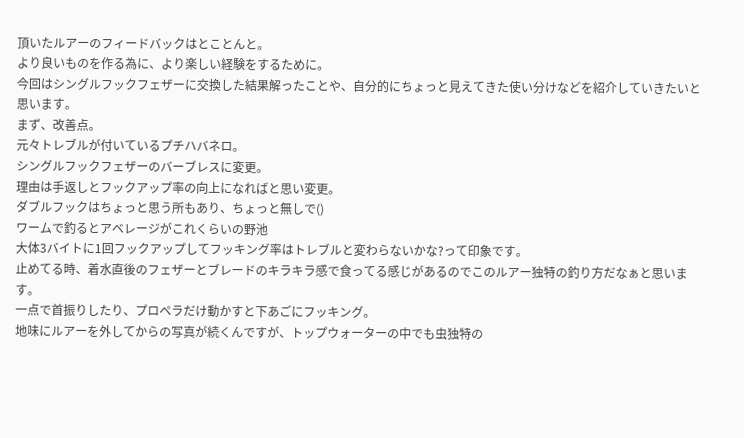頂いたルアーのフィードバックはとことんと。
より良いものを作る為に、より楽しい経験をするために。
今回はシングルフックフェザーに交換した結果解ったことや、自分的にちょっと見えてきた使い分けなどを紹介していきたいと思います。
まず、改善点。
元々トレブルが付いているプチハバネロ。
シングルフックフェザーのバーブレスに変更。
理由は手返しとフックアップ率の向上になればと思い変更。
ダブルフックはちょっと思う所もあり、ちょっと無しで()
ワームで釣るとアベレージがこれくらいの野池
大体3バイトに1回フックアップしてフッキング率はトレブルと変わらないかな?って印象です。
止めてる時、着水直後のフェザーとブレードのキラキラ感で食ってる感じがあるのでこのルアー独特の釣り方だなぁと思います。
一点で首振りしたり、プロペラだけ動かすと下あごにフッキング。
地味にルアーを外してからの写真が続くんですが、トップウォーターの中でも虫独特の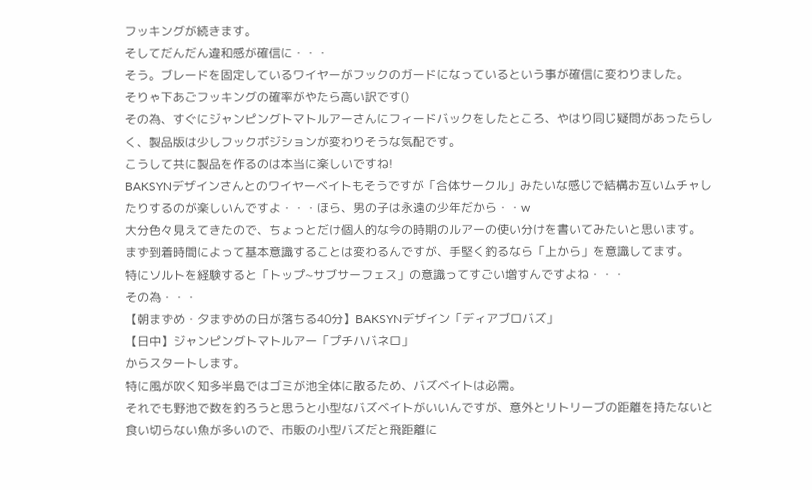フッキングが続きます。
そしてだんだん違和感が確信に・・・
そう。ブレードを固定しているワイヤーがフックのガードになっているという事が確信に変わりました。
そりゃ下あごフッキングの確率がやたら高い訳です()
その為、すぐにジャンピングトマトルアーさんにフィードバックをしたところ、やはり同じ疑問があったらしく、製品版は少しフックポジションが変わりそうな気配です。
こうして共に製品を作るのは本当に楽しいですね!
BAKSYNデザインさんとのワイヤーベイトもそうですが「合体サークル」みたいな感じで結構お互いムチャしたりするのが楽しいんですよ・・・ほら、男の子は永遠の少年だから・・w
大分色々見えてきたので、ちょっとだけ個人的な今の時期のルアーの使い分けを書いてみたいと思います。
まず到着時間によって基本意識することは変わるんですが、手堅く釣るなら「上から」を意識してます。
特にソルトを経験すると「トップ~サブサーフェス」の意識ってすごい増すんですよね・・・
その為・・・
【朝まずめ・夕まずめの日が落ちる40分】BAKSYNデザイン「ディアブロバズ」
【日中】ジャンピングトマトルアー「プチハバネロ」
からスタートします。
特に風が吹く知多半島ではゴミが池全体に散るため、バズベイトは必需。
それでも野池で数を釣ろうと思うと小型なバズベイトがいいんですが、意外とリトリーブの距離を持たないと食い切らない魚が多いので、市販の小型バズだと飛距離に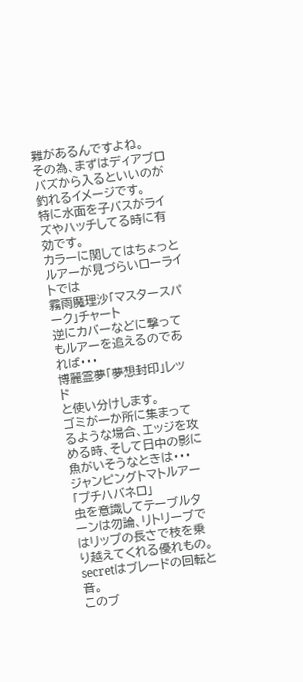難があるんですよね。
その為、まずはディアブロバズから入るといいのが釣れるイメージです。
特に水面を子バスがライズやハッチしてる時に有効です。
カラーに関してはちょっとルアーが見づらいローライトでは
霧雨魔理沙「マスタースパーク」チャート
逆にカバーなどに撃ってもルアーを追えるのであれば・・・
博麗霊夢「夢想封印」レッド
と使い分けします。
ゴミが一か所に集まってるような場合、エッジを攻める時、そして日中の影に魚がいそうなときは・・・
ジャンピングトマトルアー「プチハバネロ」
虫を意識してテーブルターンは勿論、リトリーブではリップの長さで枝を乗り越えてくれる優れもの。
secretはブレードの回転と音。
このブ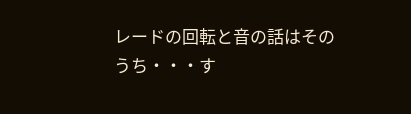レードの回転と音の話はそのうち・・・す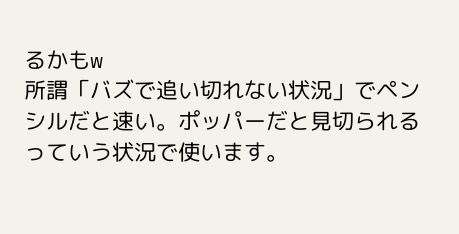るかもw
所謂「バズで追い切れない状況」でペンシルだと速い。ポッパーだと見切られるっていう状況で使います。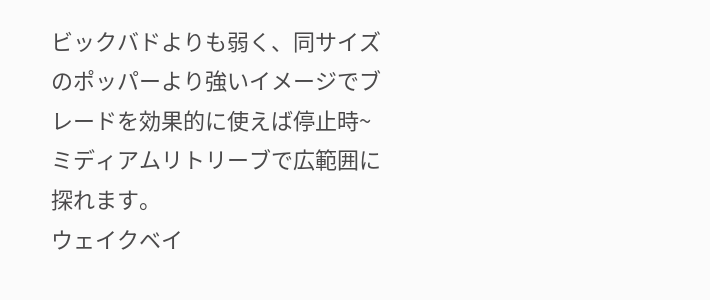ビックバドよりも弱く、同サイズのポッパーより強いイメージでブレードを効果的に使えば停止時~ミディアムリトリーブで広範囲に探れます。
ウェイクベイ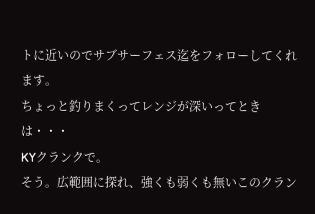トに近いのでサブサーフェス迄をフォローしてくれます。
ちょっと釣りまくってレンジが深いってときは・・・
KYクランクで。
そう。広範囲に探れ、強くも弱くも無いこのクラン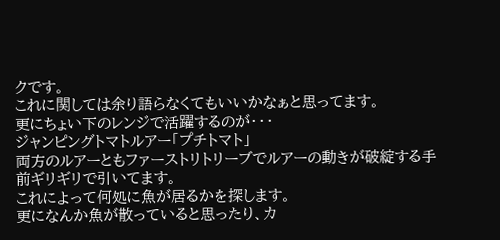クです。
これに関しては余り語らなくてもいいかなぁと思ってます。
更にちょい下のレンジで活躍するのが・・・
ジャンピングトマトルアー「プチトマト」
両方のルアーともファーストリトリーブでルアーの動きが破綻する手前ギリギリで引いてます。
これによって何処に魚が居るかを探します。
更になんか魚が散っていると思ったり、カ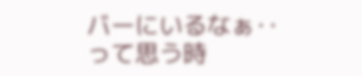バーにいるなぁ‥って思う時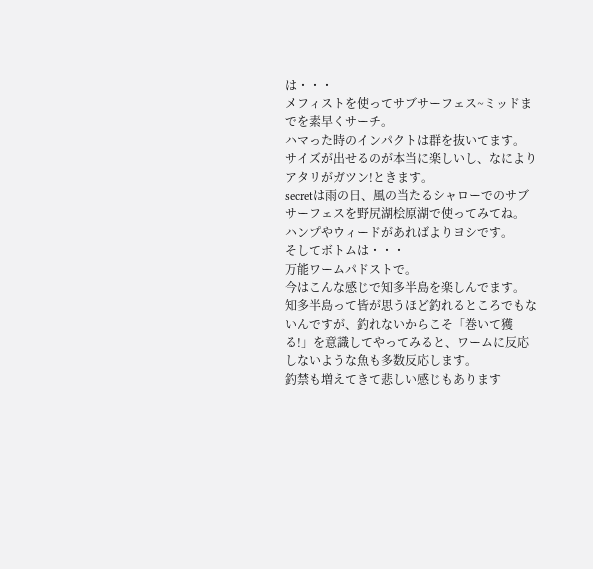は・・・
メフィストを使ってサブサーフェス~ミッドまでを素早くサーチ。
ハマった時のインパクトは群を抜いてます。
サイズが出せるのが本当に楽しいし、なによりアタリがガツン!ときます。
secretは雨の日、風の当たるシャローでのサブサーフェスを野尻湖桧原湖で使ってみてね。
ハンプやウィードがあればよりヨシです。
そしてボトムは・・・
万能ワームパドストで。
今はこんな感じで知多半島を楽しんでます。
知多半島って皆が思うほど釣れるところでもないんですが、釣れないからこそ「巻いて獲る!」を意識してやってみると、ワームに反応しないような魚も多数反応します。
釣禁も増えてきて悲しい感じもあります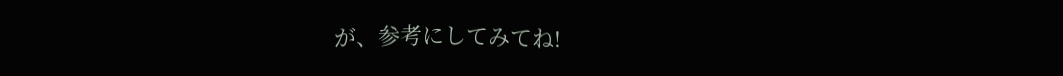が、参考にしてみてね!